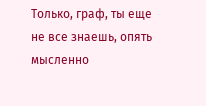Только, граф, ты еще не все знаешь, опять мысленно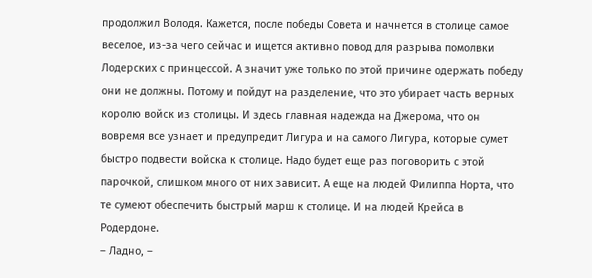продолжил Володя. Кажется, после победы Совета и начнется в столице самое веселое, из-за чего сейчас и ищется активно повод для разрыва помолвки Лодерских с принцессой. А значит уже только по этой причине одержать победу они не должны. Потому и пойдут на разделение, что это убирает часть верных королю войск из столицы. И здесь главная надежда на Джерома, что он вовремя все узнает и предупредит Лигура и на самого Лигура, которые сумет быстро подвести войска к столице. Надо будет еще раз поговорить с этой парочкой, слишком много от них зависит. А еще на людей Филиппа Норта, что те сумеют обеспечить быстрый марш к столице. И на людей Крейса в Родердоне.
– Ладно, –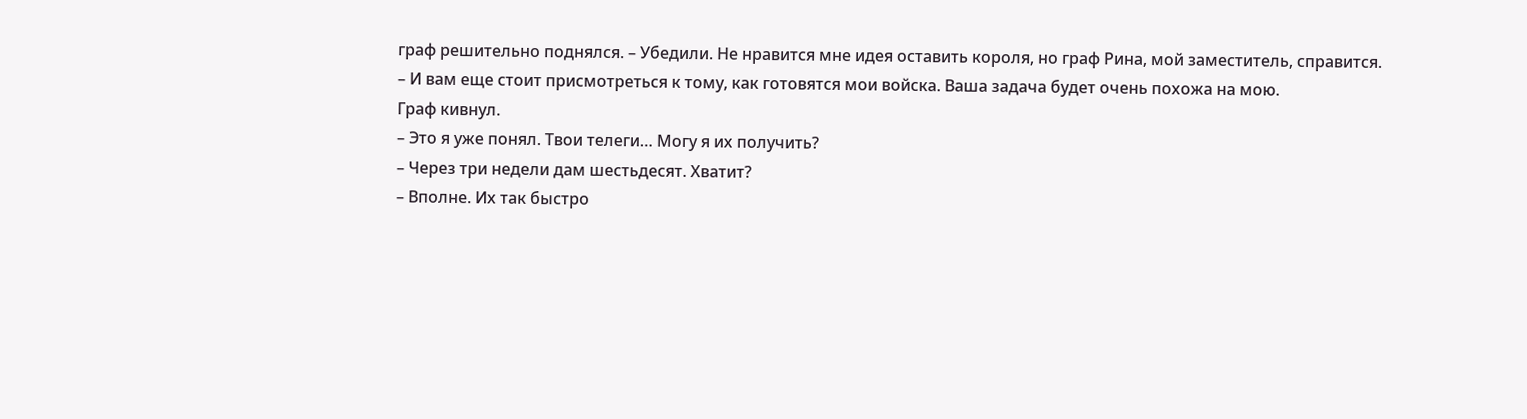граф решительно поднялся. – Убедили. Не нравится мне идея оставить короля, но граф Рина, мой заместитель, справится.
– И вам еще стоит присмотреться к тому, как готовятся мои войска. Ваша задача будет очень похожа на мою.
Граф кивнул.
– Это я уже понял. Твои телеги… Могу я их получить?
– Через три недели дам шестьдесят. Хватит?
– Вполне. Их так быстро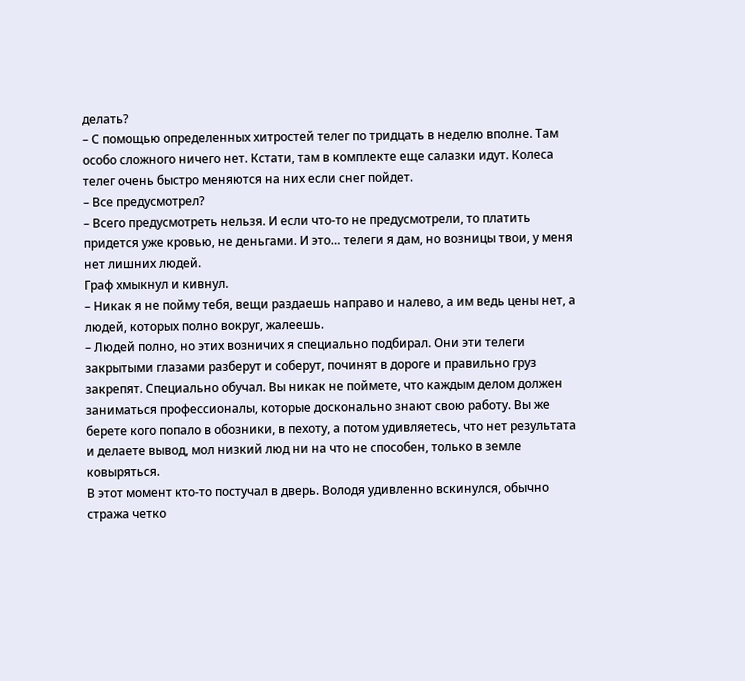делать?
– С помощью определенных хитростей телег по тридцать в неделю вполне. Там особо сложного ничего нет. Кстати, там в комплекте еще салазки идут. Колеса телег очень быстро меняются на них если снег пойдет.
– Все предусмотрел?
– Всего предусмотреть нельзя. И если что-то не предусмотрели, то платить придется уже кровью, не деньгами. И это… телеги я дам, но возницы твои, у меня нет лишних людей.
Граф хмыкнул и кивнул.
– Никак я не пойму тебя, вещи раздаешь направо и налево, а им ведь цены нет, а людей, которых полно вокруг, жалеешь.
– Людей полно, но этих возничих я специально подбирал. Они эти телеги закрытыми глазами разберут и соберут, починят в дороге и правильно груз закрепят. Специально обучал. Вы никак не поймете, что каждым делом должен заниматься профессионалы, которые досконально знают свою работу. Вы же берете кого попало в обозники, в пехоту, а потом удивляетесь, что нет результата и делаете вывод, мол низкий люд ни на что не способен, только в земле ковыряться.
В этот момент кто-то постучал в дверь. Володя удивленно вскинулся, обычно стража четко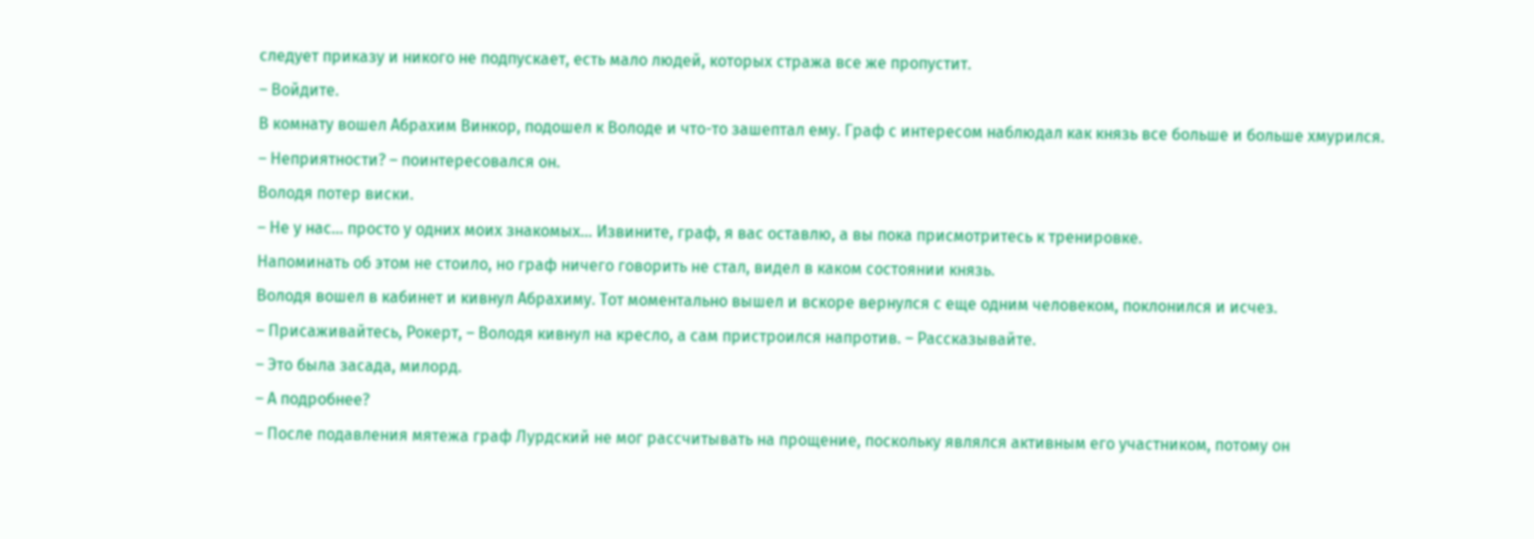следует приказу и никого не подпускает, есть мало людей, которых стража все же пропустит.
– Войдите.
В комнату вошел Абрахим Винкор, подошел к Володе и что-то зашептал ему. Граф с интересом наблюдал как князь все больше и больше хмурился.
– Неприятности? – поинтересовался он.
Володя потер виски.
– Не у нас… просто у одних моих знакомых… Извините, граф, я вас оставлю, а вы пока присмотритесь к тренировке.
Напоминать об этом не стоило, но граф ничего говорить не стал, видел в каком состоянии князь.
Володя вошел в кабинет и кивнул Абрахиму. Тот моментально вышел и вскоре вернулся с еще одним человеком, поклонился и исчез.
– Присаживайтесь, Рокерт, – Володя кивнул на кресло, а сам пристроился напротив. – Рассказывайте.
– Это была засада, милорд.
– А подробнее?
– После подавления мятежа граф Лурдский не мог рассчитывать на прощение, поскольку являлся активным его участником, потому он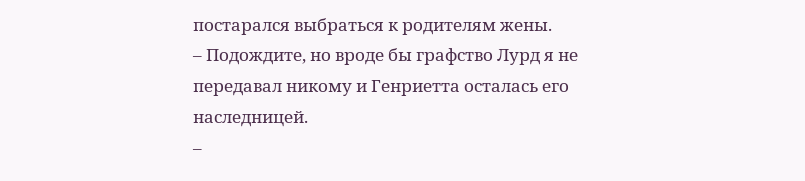постарался выбраться к родителям жены.
– Подождите, но вроде бы графство Лурд я не передавал никому и Генриетта осталась его наследницей.
–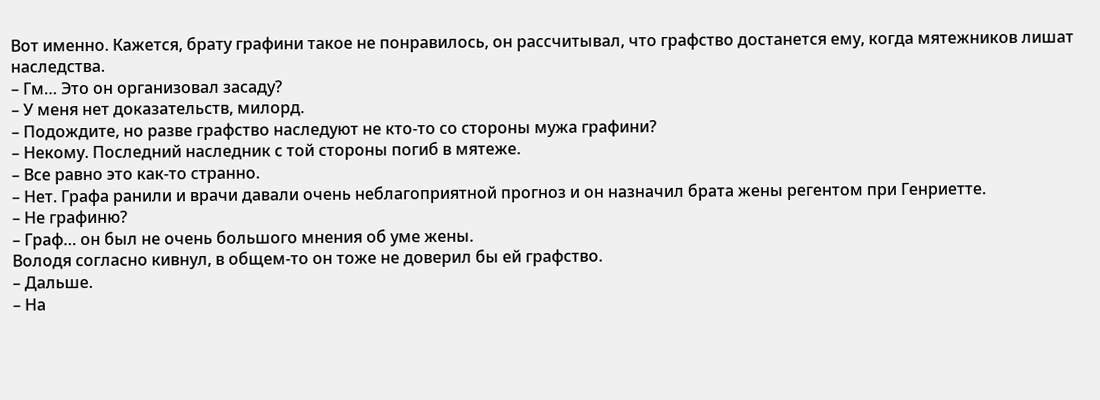Вот именно. Кажется, брату графини такое не понравилось, он рассчитывал, что графство достанется ему, когда мятежников лишат наследства.
– Гм… Это он организовал засаду?
– У меня нет доказательств, милорд.
– Подождите, но разве графство наследуют не кто-то со стороны мужа графини?
– Некому. Последний наследник с той стороны погиб в мятеже.
– Все равно это как-то странно.
– Нет. Графа ранили и врачи давали очень неблагоприятной прогноз и он назначил брата жены регентом при Генриетте.
– Не графиню?
– Граф… он был не очень большого мнения об уме жены.
Володя согласно кивнул, в общем-то он тоже не доверил бы ей графство.
– Дальше.
– На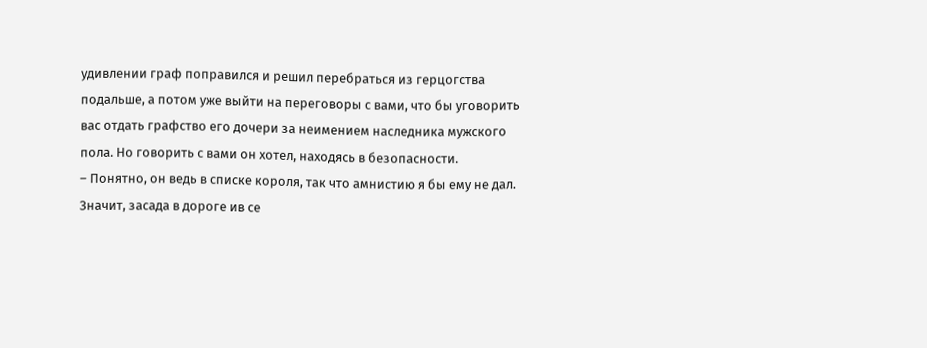удивлении граф поправился и решил перебраться из герцогства подальше, а потом уже выйти на переговоры с вами, что бы уговорить вас отдать графство его дочери за неимением наследника мужского пола. Но говорить с вами он хотел, находясь в безопасности.
– Понятно, он ведь в списке короля, так что амнистию я бы ему не дал. Значит, засада в дороге ив се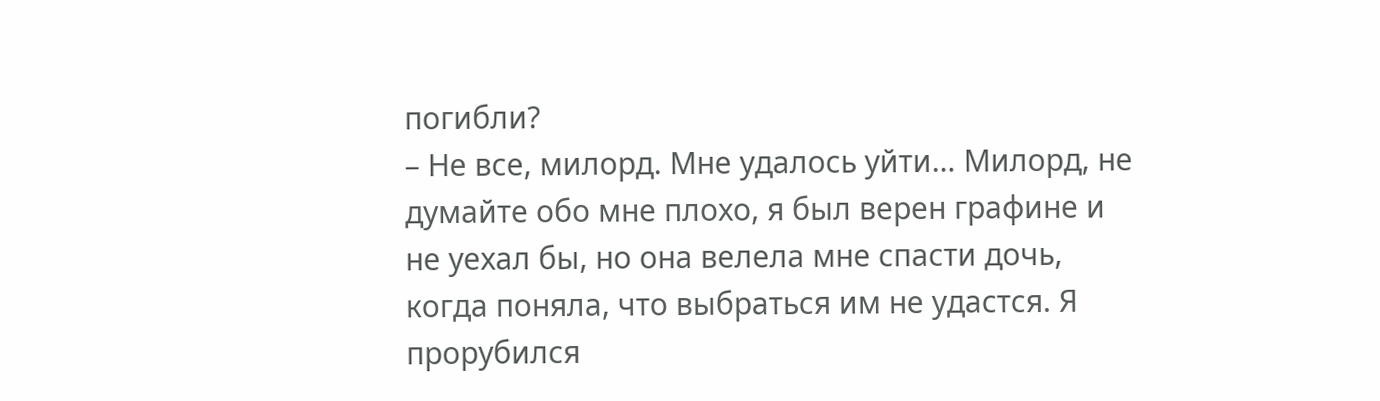погибли?
– Не все, милорд. Мне удалось уйти… Милорд, не думайте обо мне плохо, я был верен графине и не уехал бы, но она велела мне спасти дочь, когда поняла, что выбраться им не удастся. Я прорубился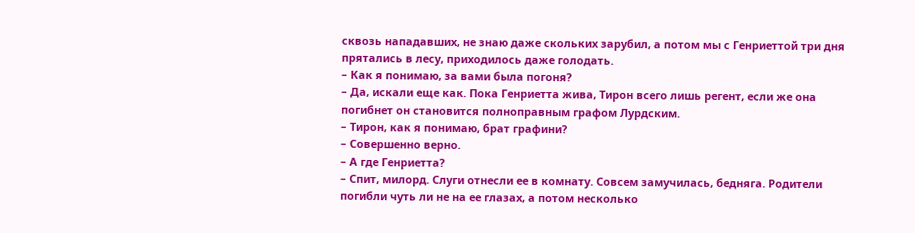сквозь нападавших, не знаю даже скольких зарубил, а потом мы с Генриеттой три дня прятались в лесу, приходилось даже голодать.
– Как я понимаю, за вами была погоня?
– Да, искали еще как. Пока Генриетта жива, Тирон всего лишь регент, если же она погибнет он становится полноправным графом Лурдским.
– Тирон, как я понимаю, брат графини?
– Совершенно верно.
– А где Генриетта?
– Спит, милорд. Слуги отнесли ее в комнату. Совсем замучилась, бедняга. Родители погибли чуть ли не на ее глазах, а потом несколько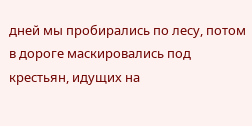дней мы пробирались по лесу, потом в дороге маскировались под крестьян, идущих на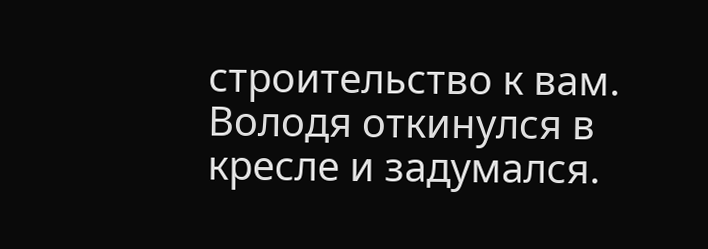строительство к вам.
Володя откинулся в кресле и задумался.